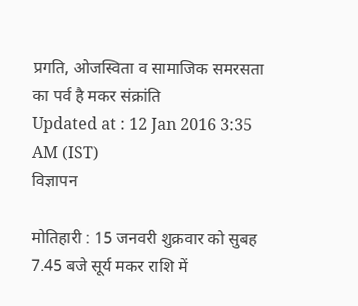प्रगति, ओजस्विता व सामाजिक समरसता का पर्व है मकर संक्रांति
Updated at : 12 Jan 2016 3:35 AM (IST)
विज्ञापन

मोतिहारी : 15 जनवरी शुक्रवार को सुबह 7.45 बजे सूर्य मकर राशि में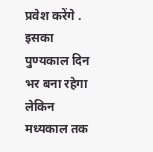प्रवेश करेंगे . इसका पुण्यकाल दिन भर बना रहेगा लेकिन मध्यकाल तक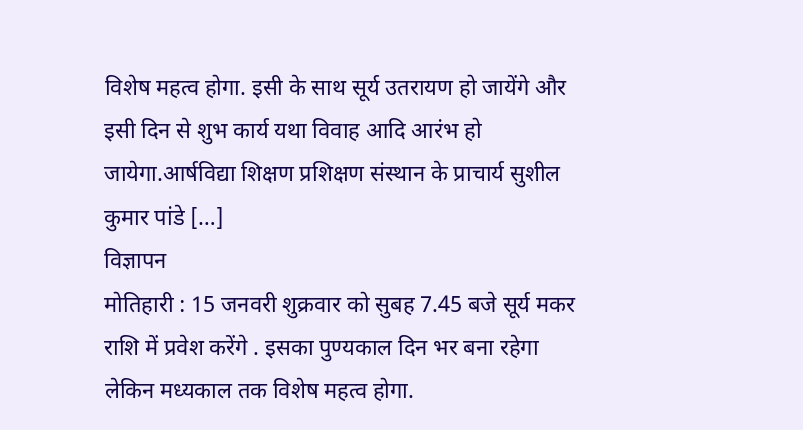विशेष महत्व होगा. इसी के साथ सूर्य उतरायण हो जायेंगे और इसी दिन से शुभ कार्य यथा विवाह आदि आरंभ हो जायेगा.आर्षविद्या शिक्षण प्रशिक्षण संस्थान के प्राचार्य सुशील कुमार पांडे […]
विज्ञापन
मोतिहारी : 15 जनवरी शुक्रवार को सुबह 7.45 बजे सूर्य मकर राशि में प्रवेश करेंगे . इसका पुण्यकाल दिन भर बना रहेगा लेकिन मध्यकाल तक विशेष महत्व होगा.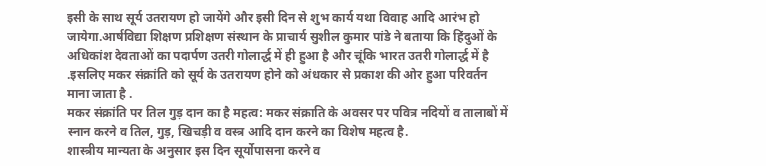इसी के साथ सूर्य उतरायण हो जायेंगे और इसी दिन से शुभ कार्य यथा विवाह आदि आरंभ हो जायेगा.आर्षविद्या शिक्षण प्रशिक्षण संस्थान के प्राचार्य सुशील कुमार पांडे ने बताया कि हिंदुओं के अधिकांश देवताओं का पदार्पण उतरी गोलार्द्ध में ही हुआ है और चूंकि भारत उतरी गोलार्द्ध में है .इसलिए मकर संक्रांति को सूर्य के उतरायण होने को अंधकार से प्रकाश की ओर हुआ परिवर्तन माना जाता है .
मकर संक्रांति पर तिल गुड़ दान का है महत्व: मकर संक्राति के अवसर पर पवित्र नदियों व तालाबों में स्नान करने व तिल, गुड़, खिचड़ी व वस्त्र आदि दान करने का विशेष महत्व है.
शास्त्रीय मान्यता के अनुसार इस दिन सूर्योपासना करने व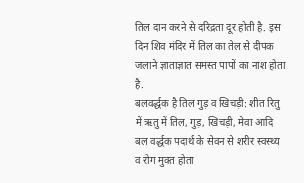तिल दान करने से दरिद्रता दूर होती है. इस दिन शिव मंदिर में तिल का तेल से दीपक जलाने ज्ञाताज्ञात समस्त पापों का नाश होता है.
बलवर्द्धक है तिल गुड़ व खिचड़ी: शीत रितु में ऋतु में तिल, गुड़, खिचड़ी, मेवा आदि बल वर्द्धक पदार्थ के सेवन से शरीर स्वस्थ्य व रोग मुक्त होता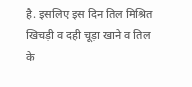है. इसलिए इस दिन तिल मिश्रित खिचड़ी व दही चूड़ा खाने व तिल के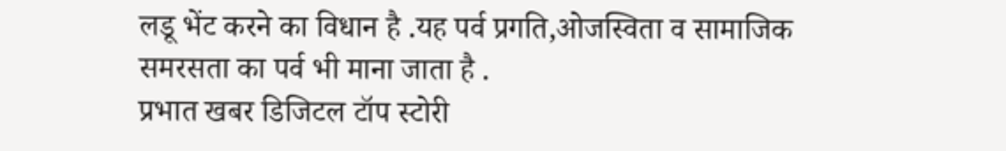लडू भेंट करने का विधान है .यह पर्व प्रगति,ओजस्विता व सामाजिक समरसता का पर्व भी माना जाता है .
प्रभात खबर डिजिटल टॉप स्टोरी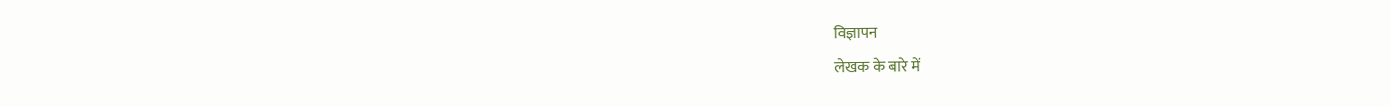विज्ञापन
लेखक के बारे में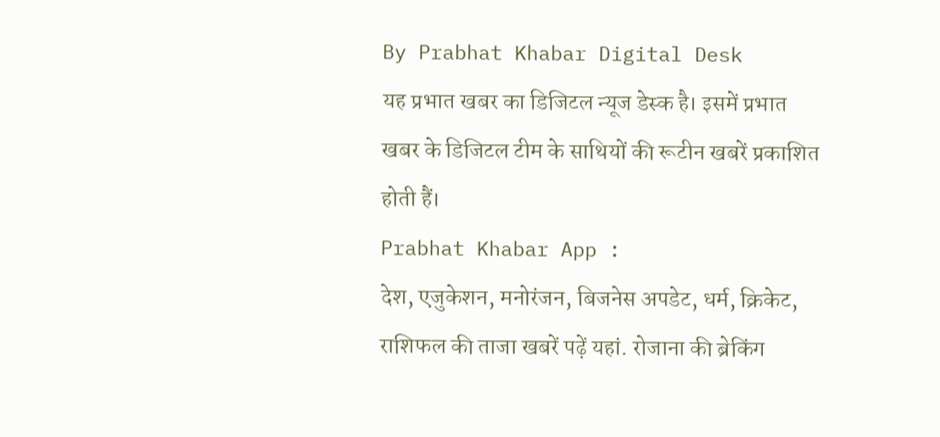By Prabhat Khabar Digital Desk
यह प्रभात खबर का डिजिटल न्यूज डेस्क है। इसमें प्रभात खबर के डिजिटल टीम के साथियों की रूटीन खबरें प्रकाशित होती हैं।
Prabhat Khabar App :
देश, एजुकेशन, मनोरंजन, बिजनेस अपडेट, धर्म, क्रिकेट, राशिफल की ताजा खबरें पढ़ें यहां. रोजाना की ब्रेकिंग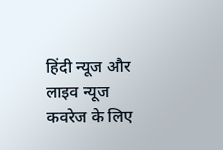हिंदी न्यूज और लाइव न्यूज कवरेज के लिए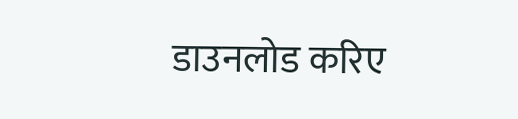डाउनलोड करिए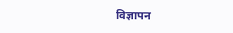विज्ञापन